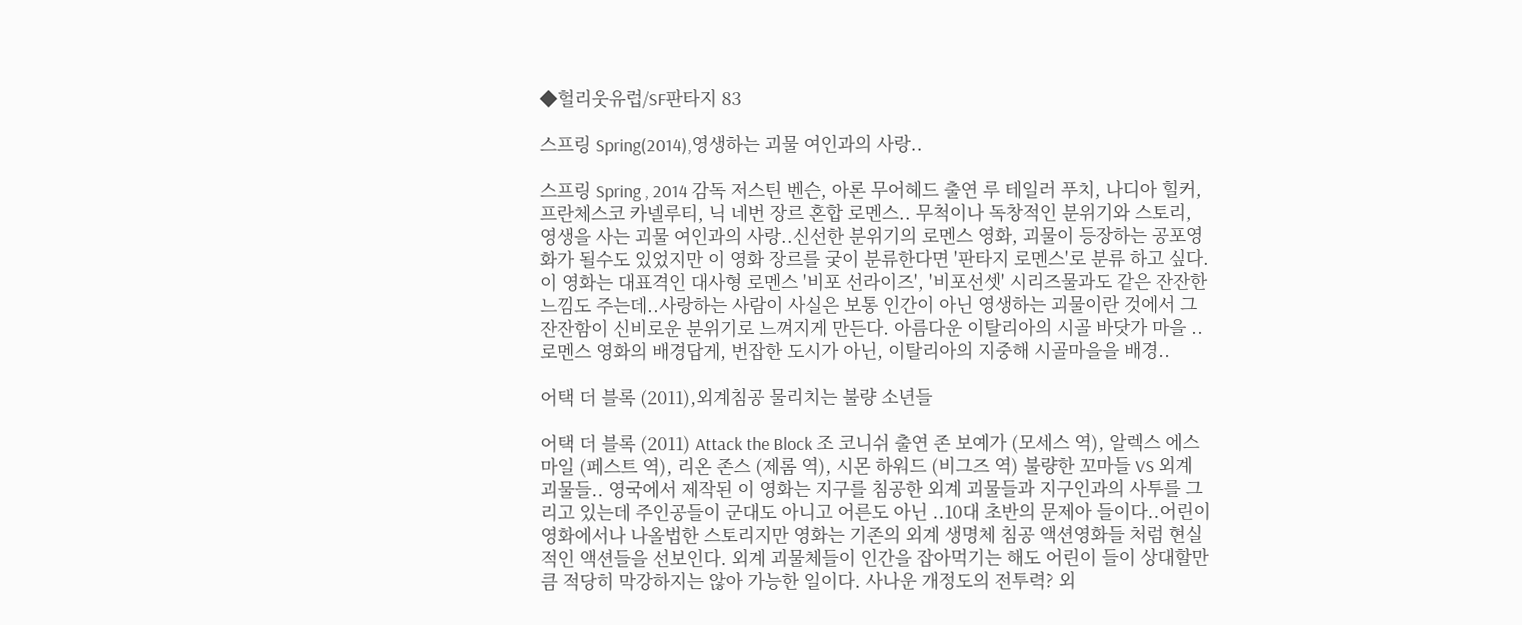◆헐리웃유럽/SF판타지 83

스프링 Spring(2014),영생하는 괴물 여인과의 사랑..

스프링 Spring , 2014 감독 저스틴 벤슨, 아론 무어헤드 출연 루 테일러 푸치, 나디아 힐커, 프란체스코 카넬루티, 닉 네번 장르 혼합 로멘스.. 무척이나 독창적인 분위기와 스토리, 영생을 사는 괴물 여인과의 사랑..신선한 분위기의 로멘스 영화, 괴물이 등장하는 공포영화가 될수도 있었지만 이 영화 장르를 궂이 분류한다면 '판타지 로멘스'로 분류 하고 싶다. 이 영화는 대표격인 대사형 로멘스 '비포 선라이즈', '비포선셋' 시리즈물과도 같은 잔잔한 느낌도 주는데..사랑하는 사람이 사실은 보통 인간이 아닌 영생하는 괴물이란 것에서 그 잔잔함이 신비로운 분위기로 느껴지게 만든다. 아름다운 이탈리아의 시골 바닷가 마을 .. 로멘스 영화의 배경답게, 번잡한 도시가 아닌, 이탈리아의 지중해 시골마을을 배경..

어택 더 블록 (2011),외계침공 물리치는 불량 소년들

어택 더 블록 (2011) Attack the Block 조 코니쉬 출연 존 보예가 (모세스 역), 알렉스 에스마일 (페스트 역), 리온 존스 (제롬 역), 시몬 하워드 (비그즈 역) 불량한 꼬마들 VS 외계 괴물들.. 영국에서 제작된 이 영화는 지구를 침공한 외계 괴물들과 지구인과의 사투를 그리고 있는데 주인공들이 군대도 아니고 어른도 아닌 ..10대 초반의 문제아 들이다..어린이 영화에서나 나올법한 스토리지만 영화는 기존의 외계 생명체 침공 액션영화들 처럼 현실적인 액션들을 선보인다. 외계 괴물체들이 인간을 잡아먹기는 해도 어린이 들이 상대할만큼 적당히 막강하지는 않아 가능한 일이다. 사나운 개정도의 전투력? 외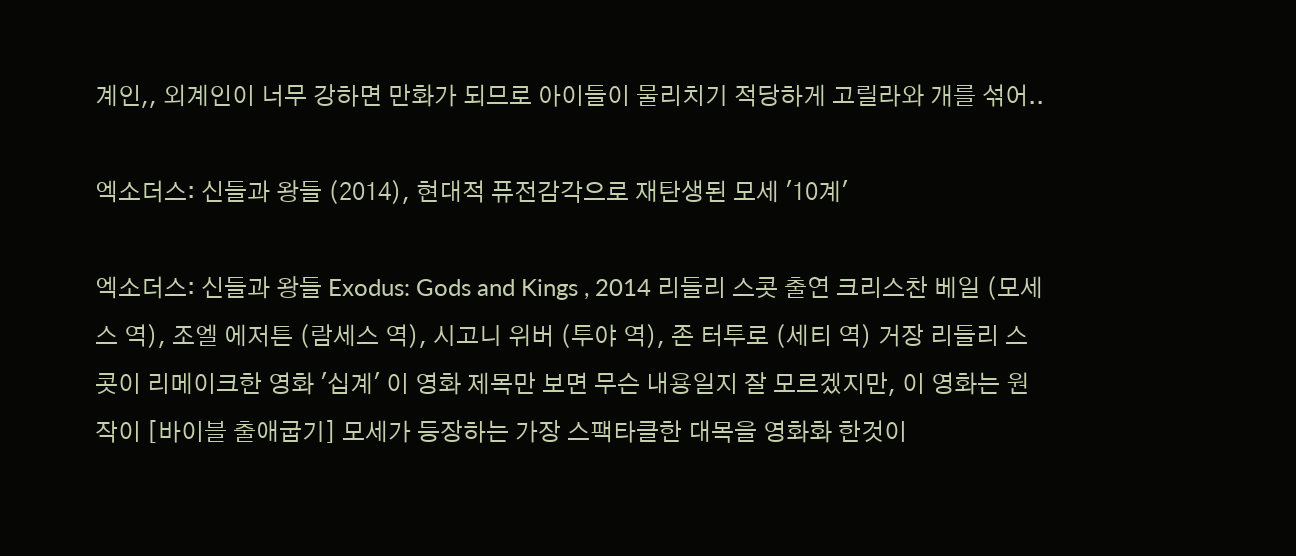계인,, 외계인이 너무 강하면 만화가 되므로 아이들이 물리치기 적당하게 고릴라와 개를 섞어..

엑소더스: 신들과 왕들 (2014), 현대적 퓨전감각으로 재탄생된 모세 '10계'

엑소더스: 신들과 왕들 Exodus: Gods and Kings , 2014 리들리 스콧 출연 크리스찬 베일 (모세스 역), 조엘 에저튼 (람세스 역), 시고니 위버 (투야 역), 존 터투로 (세티 역) 거장 리들리 스콧이 리메이크한 영화 '십계' 이 영화 제목만 보면 무슨 내용일지 잘 모르겠지만, 이 영화는 원작이 [바이블 출애굽기] 모세가 등장하는 가장 스팩타클한 대목을 영화화 한것이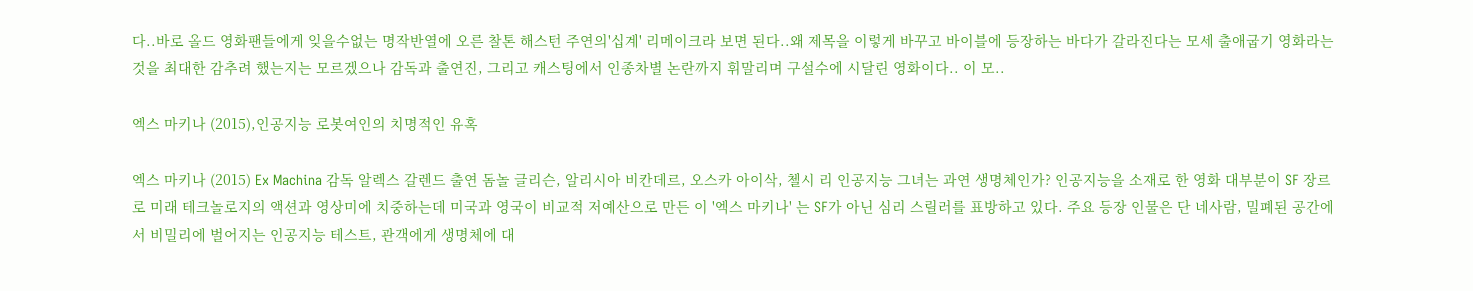다..바로 올드 영화팬들에게 잊을수없는 명작반열에 오른 찰톤 해스턴 주연의'십계' 리메이크라 보면 된다..왜 제목을 이렇게 바꾸고 바이블에 등장하는 바다가 갈라진다는 모세 출애굽기 영화라는것을 최대한 감추려 했는지는 모르겠으나 감독과 출연진, 그리고 캐스팅에서 인종차별 논란까지 휘말리며 구설수에 시달린 영화이다.. 이 모..

엑스 마키나 (2015),인공지능 로봇여인의 치명적인 유혹

엑스 마키나 (2015) Ex Machina 감독 알렉스 갈렌드 출연 돔놀 글리슨, 알리시아 비칸데르, 오스카 아이삭, 첼시 리 인공지능 그녀는 과연 생명체인가? 인공지능을 소재로 한 영화 대부분이 SF 장르로 미래 테크놀로지의 액션과 영상미에 치중하는데 미국과 영국이 비교적 저예산으로 만든 이 '엑스 마키나' 는 SF가 아닌 심리 스릴러를 표방하고 있다. 주요 등장 인물은 단 네사람, 밀폐된 공간에서 비밀리에 벌어지는 인공지능 테스트, 관객에게 생명체에 대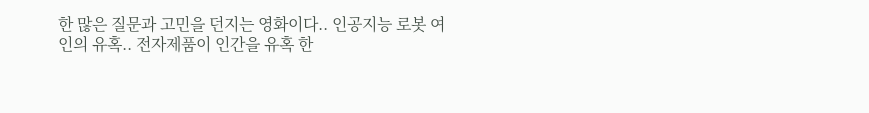한 많은 질문과 고민을 던지는 영화이다.. 인공지능 로봇 여인의 유혹.. 전자제품이 인간을 유혹 한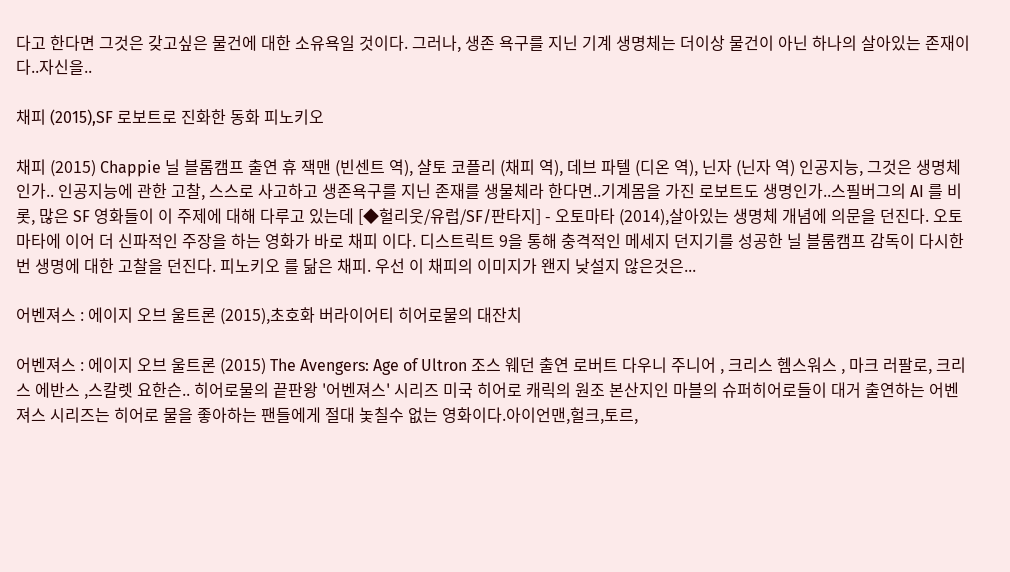다고 한다면 그것은 갖고싶은 물건에 대한 소유욕일 것이다. 그러나, 생존 욕구를 지닌 기계 생명체는 더이상 물건이 아닌 하나의 살아있는 존재이다..자신을..

채피 (2015),SF 로보트로 진화한 동화 피노키오

채피 (2015) Chappie 닐 블롬캠프 출연 휴 잭맨 (빈센트 역), 샬토 코플리 (채피 역), 데브 파텔 (디온 역), 닌자 (닌자 역) 인공지능, 그것은 생명체인가.. 인공지능에 관한 고찰, 스스로 사고하고 생존욕구를 지닌 존재를 생물체라 한다면..기계몸을 가진 로보트도 생명인가..스필버그의 AI 를 비롯, 많은 SF 영화들이 이 주제에 대해 다루고 있는데 [◆헐리웃/유럽/SF/판타지] - 오토마타 (2014),살아있는 생명체 개념에 의문을 던진다. 오토마타에 이어 더 신파적인 주장을 하는 영화가 바로 채피 이다. 디스트릭트 9을 통해 충격적인 메세지 던지기를 성공한 닐 블룸캠프 감독이 다시한번 생명에 대한 고찰을 던진다. 피노키오 를 닮은 채피. 우선 이 채피의 이미지가 왠지 낮설지 않은것은...

어벤져스 : 에이지 오브 울트론 (2015),초호화 버라이어티 히어로물의 대잔치

어벤져스 : 에이지 오브 울트론 (2015) The Avengers: Age of Ultron 조스 웨던 출연 로버트 다우니 주니어 , 크리스 헴스워스 , 마크 러팔로, 크리스 에반스 ,스칼렛 요한슨.. 히어로물의 끝판왕 '어벤져스' 시리즈 미국 히어로 캐릭의 원조 본산지인 마블의 슈퍼히어로들이 대거 출연하는 어벤져스 시리즈는 히어로 물을 좋아하는 팬들에게 절대 놏칠수 없는 영화이다.아이언맨,헐크,토르,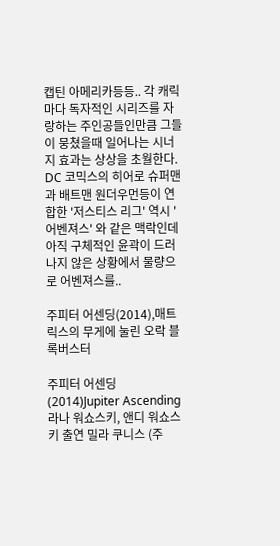캡틴 아메리카등등.. 각 캐릭마다 독자적인 시리즈를 자랑하는 주인공들인만큼 그들이 뭉쳤을때 일어나는 시너지 효과는 상상을 초월한다. DC 코믹스의 히어로 슈퍼맨과 배트맨 원더우먼등이 연합한 '저스티스 리그' 역시 '어벤져스' 와 같은 맥락인데 아직 구체적인 윤곽이 드러나지 않은 상황에서 물량으로 어벤져스를..

주피터 어센딩(2014),매트릭스의 무게에 눌린 오락 블록버스터

주피터 어센딩 (2014)Jupiter Ascending 라나 워쇼스키, 앤디 워쇼스키 출연 밀라 쿠니스 (주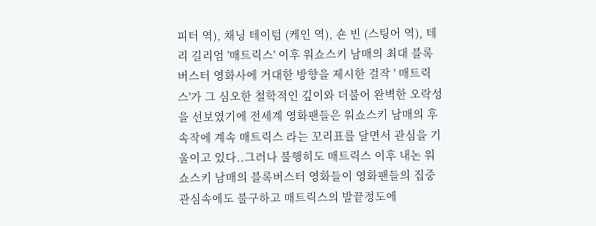피터 역), 채닝 테이텀 (케인 역), 숀 빈 (스팅어 역), 테리 길리엄 '매트릭스' 이후 워쇼스키 남매의 최대 블록버스터 영화사에 거대한 방향을 제시한 걸작 ' 매트릭스'가 그 심오한 철학적인 깊이와 더불어 완벽한 오락성을 선보였기에 전세계 영화팬들은 워쇼스키 남매의 후속작에 계속 매트릭스 라는 꼬리표를 달면서 관심을 기울이고 있다..그러나 불행히도 매트릭스 이후 내논 워쇼스키 남매의 블록버스터 영화들이 영화팬들의 집중 관심속에도 불구하고 매트릭스의 발끝정도에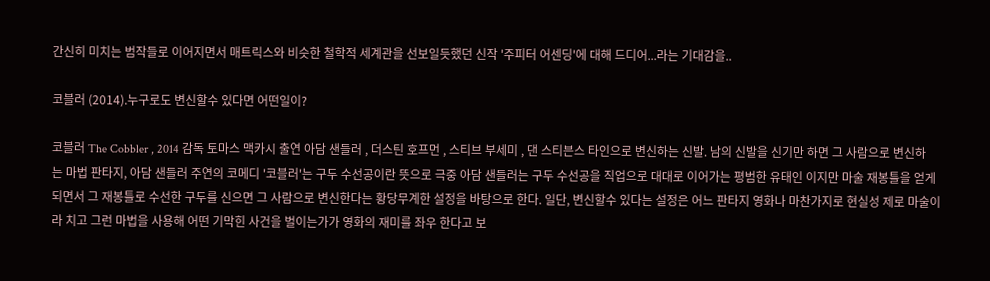간신히 미치는 범작들로 이어지면서 매트릭스와 비슷한 철학적 세계관을 선보일듯했던 신작 '주피터 어센딩'에 대해 드디어...라는 기대감을..

코블러 (2014).누구로도 변신할수 있다면 어떤일이?

코블러 The Cobbler , 2014 감독 토마스 맥카시 출연 아담 샌들러 , 더스틴 호프먼 , 스티브 부세미 , 댄 스티븐스 타인으로 변신하는 신발. 남의 신발을 신기만 하면 그 사람으로 변신하는 마법 판타지, 아담 샌들러 주연의 코메디 '코블러'는 구두 수선공이란 뜻으로 극중 아담 샌들러는 구두 수선공을 직업으로 대대로 이어가는 평범한 유태인 이지만 마술 재봉틀을 얻게 되면서 그 재봉틀로 수선한 구두를 신으면 그 사람으로 변신한다는 황당무계한 설정을 바탕으로 한다. 일단, 변신할수 있다는 설정은 어느 판타지 영화나 마찬가지로 현실성 제로 마술이라 치고 그런 마법을 사용해 어떤 기막힌 사건을 벌이는가가 영화의 재미를 좌우 한다고 보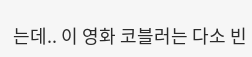는데.. 이 영화 코블러는 다소 빈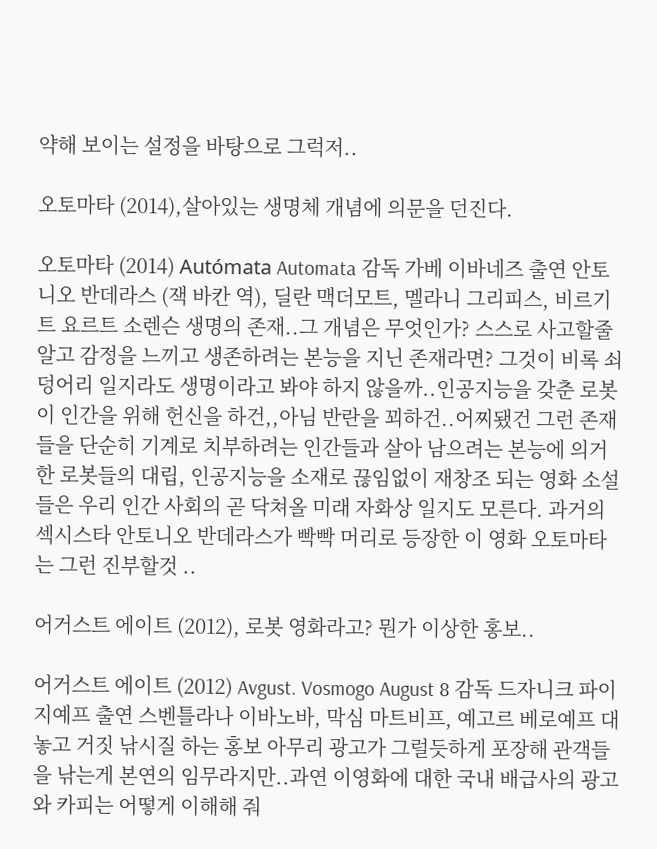약해 보이는 설정을 바탕으로 그럭저..

오토마타 (2014),살아있는 생명체 개념에 의문을 던진다.

오토마타 (2014) Autómata Automata 감독 가베 이바네즈 출연 안토니오 반데라스 (잭 바칸 역), 딜란 맥더모트, 멜라니 그리피스, 비르기트 요르트 소렌슨 생명의 존재..그 개념은 무엇인가? 스스로 사고할줄 알고 감정을 느끼고 생존하려는 본능을 지닌 존재라면? 그것이 비록 쇠덩어리 일지라도 생명이라고 봐야 하지 않을까..인공지능을 갖춘 로봇이 인간을 위해 헌신을 하건,,아님 반란을 꾀하건..어찌됐건 그런 존재들을 단순히 기계로 치부하려는 인간들과 살아 남으려는 본능에 의거한 로봇들의 대립, 인공지능을 소재로 끊임없이 재창조 되는 영화 소설들은 우리 인간 사회의 곧 닥쳐올 미래 자화상 일지도 모른다. 과거의 섹시스타 안토니오 반데라스가 빡빡 머리로 등장한 이 영화 오토마타는 그런 진부할것 ..

어거스트 에이트 (2012), 로봇 영화라고? 뭔가 이상한 홍보..

어거스트 에이트 (2012) Avgust. Vosmogo August 8 감독 드자니크 파이지예프 출연 스벤틀라나 이바노바, 막심 마트비프, 예고르 베로예프 대놓고 거짓 낚시질 하는 홍보 아무리 광고가 그럴듯하게 포장해 관객들을 낚는게 본연의 임무라지만..과연 이영화에 대한 국내 배급사의 광고와 카피는 어떻게 이해해 줘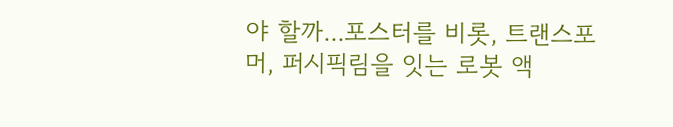야 할까...포스터를 비롯, 트랜스포머, 퍼시픽림을 잇는 로봇 액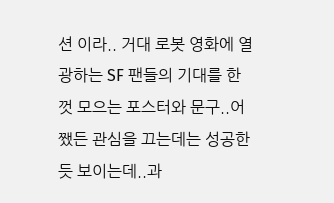션 이라.. 거대 로봇 영화에 열광하는 SF 팬들의 기대를 한껏 모으는 포스터와 문구..어쨌든 관심을 끄는데는 성공한듯 보이는데..과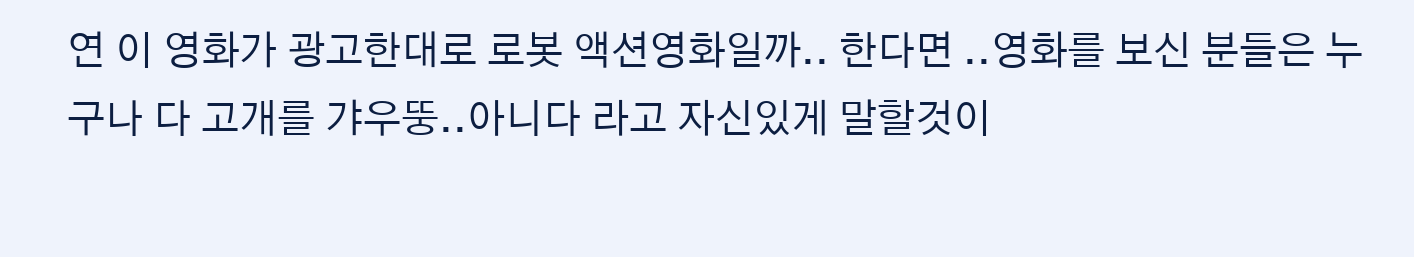연 이 영화가 광고한대로 로봇 액션영화일까.. 한다면 ..영화를 보신 분들은 누구나 다 고개를 갸우뚱..아니다 라고 자신있게 말할것이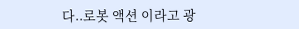다..로봇 액션 이라고 광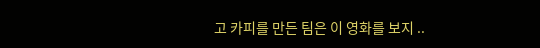고 카피를 만든 팀은 이 영화를 보지 ..